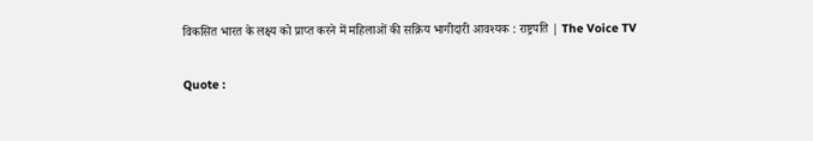विकसित भारत के लक्ष्य को प्राप्त करने में महिलाओं की सक्रिय भागीदारी आवश्यक : राष्ट्रपति | The Voice TV

Quote :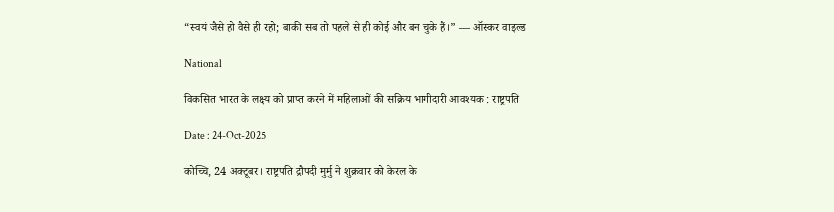“स्वयं जैसे हो वैसे ही रहो; बाकी सब तो पहले से ही कोई और बन चुके हैं।” ― ऑस्कर वाइल्ड

National

विकसित भारत के लक्ष्य को प्राप्त करने में महिलाओं की सक्रिय भागीदारी आवश्यक : राष्ट्रपति

Date : 24-Oct-2025

कोच्चि, 24 अक्टूबर। राष्ट्रपति द्रौपदी मुर्मु ने शुक्रवार को केरल के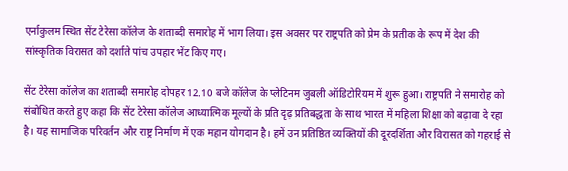एर्नाकुलम स्थित सेंट टेरेसा कॉलेज के शताब्दी समारोह में भाग लिया। इस अवसर पर राष्ट्रपति को प्रेम के प्रतीक के रूप में देश की सांस्कृतिक विरासत को दर्शाते पांच उपहार भेंट किए गए।

सेंट टेरेसा कॉलेज का शताब्दी समारोह दोपहर 12.10 बजे कॉलेज के प्लेटिनम जुबली ऑडिटोरियम में शुरू हुआ। राष्ट्रपति ने समारोह को संबोधित करते हुए कहा कि सेंट टेरेसा कॉलेज आध्यात्मिक मूल्यों के प्रति दृढ़ प्रतिबद्धता के साथ भारत में महिला शिक्षा को बढ़ावा दे रहा है। यह सामाजिक परिवर्तन और राष्ट्र निर्माण में एक महान योगदान है। हमें उन प्रतिष्ठित व्यक्तियों की दूरदर्शिता और विरासत को गहराई से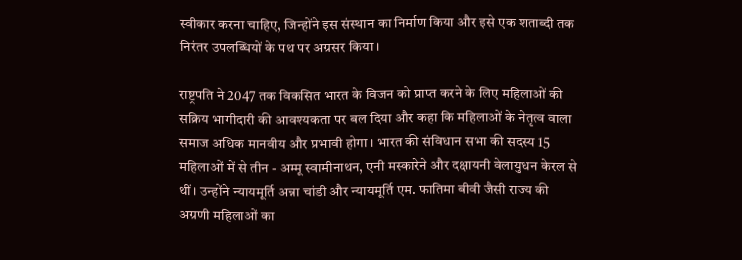स्वीकार करना चाहिए, जिन्होंने इस संस्थान का निर्माण किया और इसे एक शताब्दी तक निरंतर उपलब्धियों के पथ पर अग्रसर किया।

राष्ट्रपति ने 2047 तक विकसित भारत के विजन को प्राप्त करने के लिए महिलाओं की सक्रिय भागीदारी की आवश्यकता पर बल दिया और कहा कि महिलाओं के नेतृत्व वाला समाज अधिक मानवीय और प्रभावी होगा। भारत की संविधान सभा की सदस्य 15 महिलाओं में से तीन - अम्मू स्वामीनाथन, एनी मस्कारेने और दक्षायनी वेलायुधन केरल से थीं। उन्होंने न्यायमूर्ति अन्ना चांडी और न्यायमूर्ति एम. फातिमा बीवी जैसी राज्य की अग्रणी महिलाओं का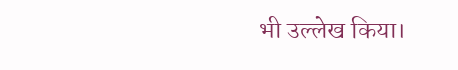भी उल्लेख किया।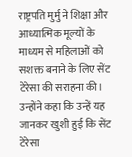राष्ट्रपति मुर्मु ने शिक्षा और आध्यात्मिक मूल्यों के माध्यम से महिलाओं को सशक्त बनाने के लिए सेंट टेरेसा की सराहना की। उन्होंने कहा कि उन्हें यह जानकर खुशी हुई कि सेंट टेरेसा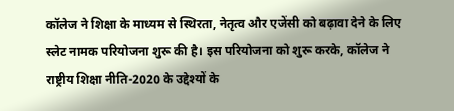कॉलेज ने शिक्षा के माध्यम से स्थिरता, नेतृत्व और एजेंसी को बढ़ावा देने के लिए स्लेट नामक परियोजना शुरू की है। इस परियोजना को शुरू करके, कॉलेज ने राष्ट्रीय शिक्षा नीति-2020 के उद्देश्यों के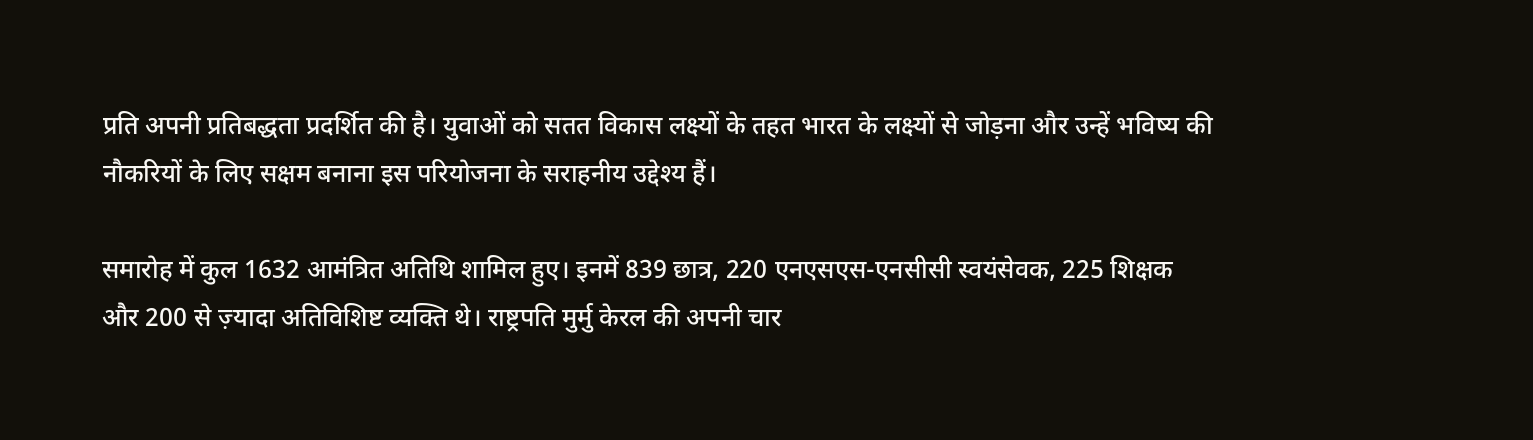प्रति अपनी प्रतिबद्धता प्रदर्शित की है। युवाओं को सतत विकास लक्ष्यों के तहत भारत के लक्ष्यों से जोड़ना और उन्हें भविष्य की नौकरियों के लिए सक्षम बनाना इस परियोजना के सराहनीय उद्देश्य हैं।

समारोह में कुल 1632 आमंत्रित अतिथि शामिल हुए। इनमें 839 छात्र, 220 एनएसएस-एनसीसी स्वयंसेवक, 225 शिक्षक और 200 से ज़्यादा अतिविशिष्ट व्यक्ति थे। राष्ट्रपति मुर्मु केरल की अपनी चार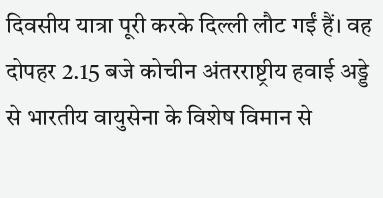दिवसीय यात्रा पूरी करके दिल्ली लौट गईं हैं। वह दोपहर 2.15 बजे कोचीन अंतरराष्ट्रीय हवाई अड्डे से भारतीय वायुसेना के विशेष विमान से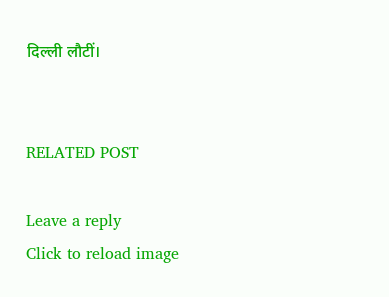दिल्ली लौटीं।


RELATED POST

Leave a reply
Click to reload image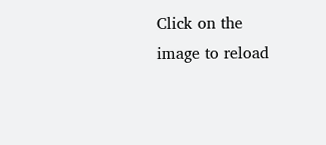Click on the image to reload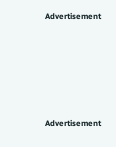Advertisement









Advertisement